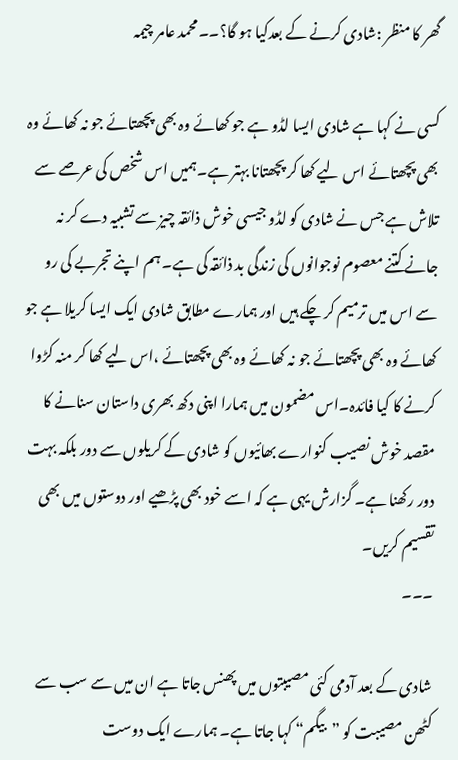گھر کا منظر :شادی کرنے کے بعدکیا ہو گا؟۔۔محمد عامر چیمہ

کسی نے کہا ہے شادی ایسا لڈو ہے جو کھائے وہ بھی پچھتائے جو نہ کھائے وہ بھی پچھتائے اس لیے کھا کر پچھتانا بہتر ہے۔ہمیں اس شخص کی عرصے سے تلاش ہے جس نے شادی کو لڈو جیسی خوش ذائقہ چیز سے تشبیہ دے کر نہ جانے کتنے معصوم نوجوانوں کی زندگی بد ذائقہ کی ہے۔ ہم اپنے تجربے کی رو سے اس میں ترمیم کر چکے ہیں اور ہمارے مطابق شادی ایک ایسا کریلا ہے جو کھائے وہ بھی پچھتائے جو نہ کھائے وہ بھی پچھتائے ،اس لیے کھا کر منہ کڑوا کرنے کا کیا فائدہ۔اس مضمون میں ہمارا اپنی دکھ بھری داستان سنانے کا مقصد خوش نصیب کنوارے بھائیوں کو شادی کے کریلوں سے دور بلکہ بہت دور رکھنا ہے۔ گزارش یہی ہے کہ اسے خود بھی پڑھیے اور دوستوں میں بھی تقسیم کریں۔
۔۔۔

شادی کے بعد آدمی کئی مصیبتوں میں پھنس جاتا ہے ان میں سے سب سے کٹھن مصیبت کو ”بیگم“ کہا جاتا ہے۔ ہمارے ایک دوست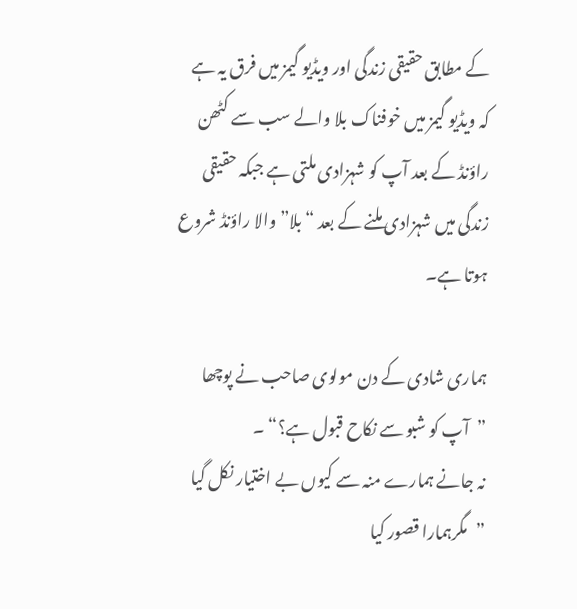کے مطابق حقیقی زندگی اور ویڈیو گیمز میں فرق یہ ہے کہ ویڈیو گیمز میں خوفناک بلا والے سب سے کٹھن راؤنڈ کے بعد آپ کو شہزادی ملتی ہے جبکہ حقیقی زندگی میں شہزادی ملنے کے بعد “بلا” والا راؤنڈ شروع ہوتا ہے۔

ہماری شادی کے دن مولوی صاحب نے پوچھا ”آپ کو شبو سے نکاح قبول ہے؟“ ۔
نہ جانے ہمارے منہ سے کیوں بے اختیار نکل گیا ”مگرہمارا قصور کیا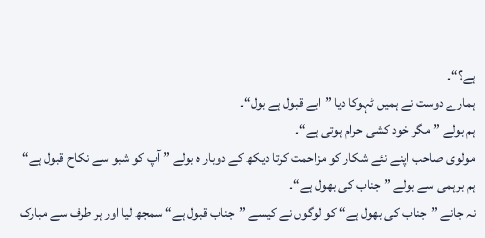ہے؟“۔
ہمارے دوست نے ہمیں ٹہوکا دیا ”ابے قبول ہے بول“۔
ہم بولے ”مگر خود کشی حرام ہوتی ہے“۔
مولوی صاحب اپنے نئے شکار کو مزاحمت کرتا دیکھ کے دوبار ہ بولے ” آپ کو شبو سے نکاح قبول ہے“
ہم برہمی سے بولے ” جناب کی بھول ہے“۔
نہ جانے ”جناب کی بھول ہے“ کو لوگوں نے کیسے ”جناب قبول ہے“ سمجھ لیا اور ہر طرف سے مبارک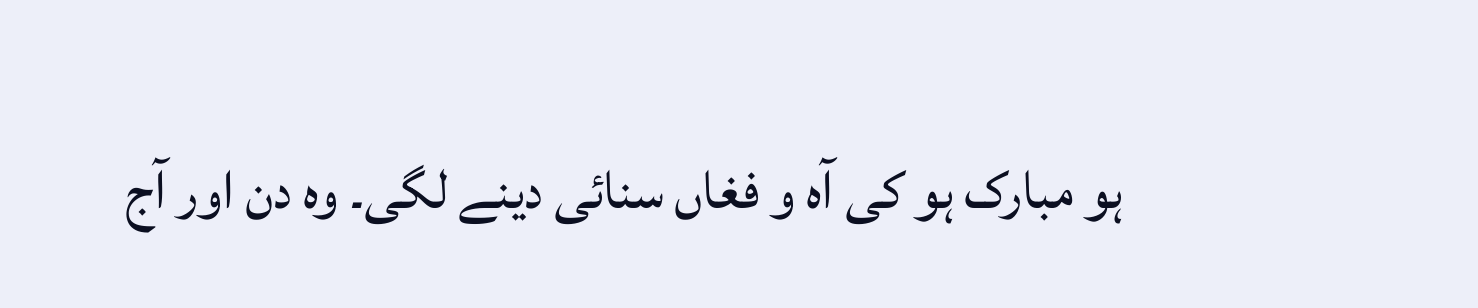ہو مبارک ہو کی آہ و فغاں سنائی دینے لگی۔ وہ دن اور آج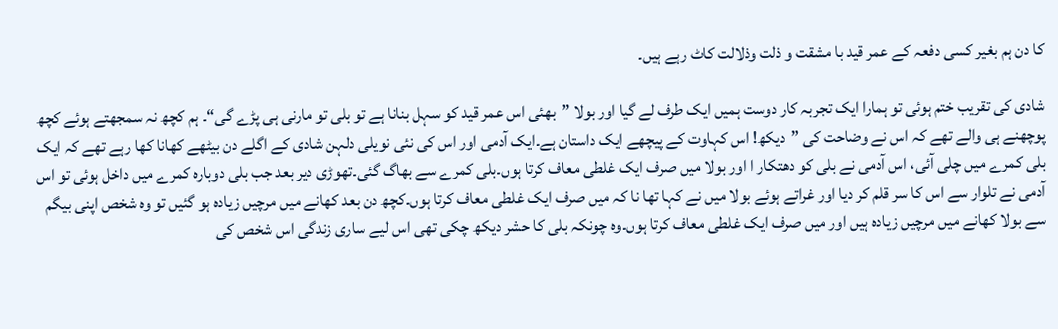کا دن ہم بغیر کسی دفعہ کے عمر قید با مشقت و ذلت وذلالت کاٹ رہے ہیں۔

شادی کی تقریب ختم ہوئی تو ہمارا ایک تجربہ کار دوست ہمیں ایک طرف لے گیا اور بولا ”بھئی اس عمر قید کو سہل بنانا ہے تو بلی تو مارنی ہی پڑے گی“۔ ہم کچھ نہ سمجھتے ہوئے کچھ پوچھنے ہی والے تھے کہ اس نے وضاحت کی ”دیکھ! اس کہاوت کے پیچھے ایک داستان ہے۔ایک آدمی اور اس کی نئی نویلی دلہن شادی کے اگلے دن بیٹھے کھانا کھا رہے تھے کہ ایک بلی کمرے میں چلی آئی، اس آدمی نے بلی کو دھتکار ا اور بولا میں صرف ایک غلطی معاف کرتا ہوں۔بلی کمرے سے بھاگ گئی۔تھوڑی دیر بعد جب بلی دوبارہ کمرے میں داخل ہوئی تو اس آدمی نے تلوار سے اس کا سر قلم کر دیا اور غراتے ہوئے بولا میں نے کہا تھا نا کہ میں صرف ایک غلطی معاف کرتا ہوں۔کچھ دن بعد کھانے میں مرچیں زیادہ ہو گئیں تو وہ شخص اپنی بیگم سے بولا کھانے میں مرچیں زیادہ ہیں اور میں صرف ایک غلطی معاف کرتا ہوں۔وہ چونکہ بلی کا حشر دیکھ چکی تھی اس لیے ساری زندگی اس شخص کی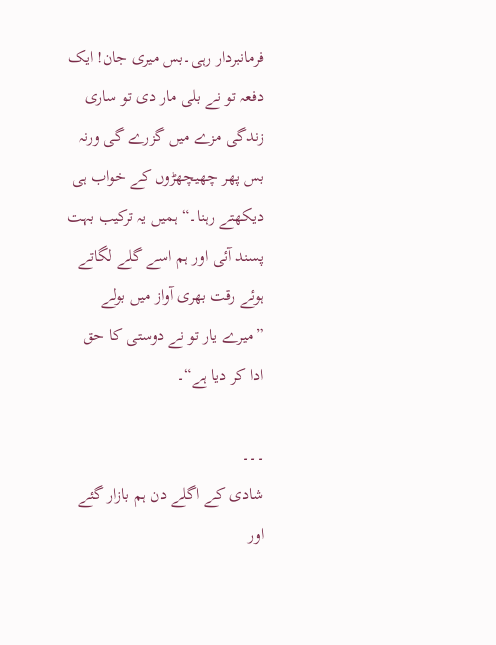فرمانبردار رہی۔بس میری جان! ایک دفعہ تو نے بلی مار دی تو ساری زندگی مزے میں گزرے گی ورنہ بس پھر چھیچھڑوں کے خواب ہی دیکھتے رہنا۔“ ہمیں یہ ترکیب بہت پسند آئی اور ہم اسے گلے لگاتے ہوئے رقت بھری آواز میں بولے ”میرے یار تو نے دوستی کا حق ادا کر دیا ہے“۔

۔۔۔
شادی کے اگلے دن ہم بازار گئے اور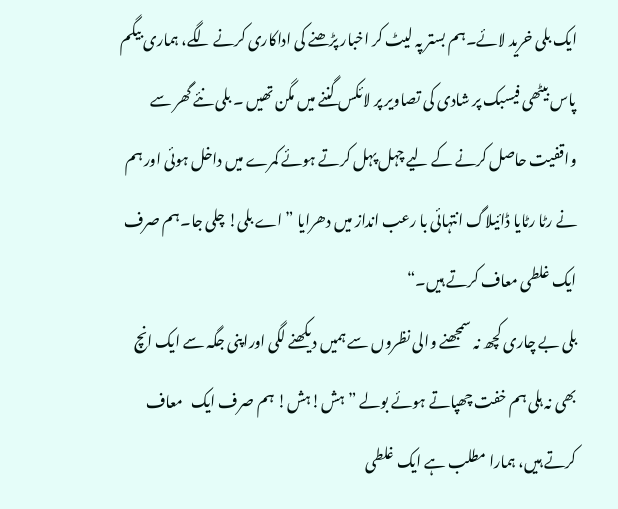ایک بلی خرید لائے۔ہم بستر پہ لیٹ کر اخبار پڑھنے کی اداکاری کرنے لگے، ہماری بیگم پاس بیٹھی فیسبک پر شادی کی تصاویر پر لائکس گننے میں مگن تھیں ۔ بلی نئے گھر سے واقفیت حاصل کرنے کے لیے چہل پہل کرتے ہوئے کمرے میں داخل ہوئی اور ہم نے رٹا رٹایا ڈائیلاگ انتہائی با رعب انداز میں دھرایا ”اے بلی! چلی جا۔ہم صرف ایک غلطی معاف کرتے ہیں۔“
بلی بے چاری کچھ نہ سمجھنے والی نظروں سے ہمیں دیکھنے لگی اوراپنی جگہ سے ایک انچ بھی نہ ہلی ہم خفت چھپاتے ہوئے بولے ”ہش!ہش! ہم صرف ایک   معاف  کرتے ہیں، ہمارا مطلب ہے ایک غلطی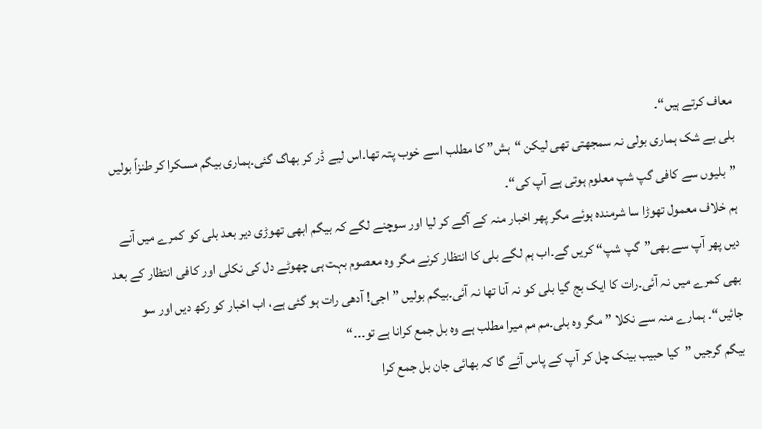معاف کرتے ہیں“۔
بلی بے شک ہماری بولی نہ سمجھتی تھی لیکن “ہش” کا مطلب اسے خوب پتہ تھا۔اس لیے ڈر کر بھاگ گئی۔ہماری بیگم مسکرا کر طنزاً بولیں ”بلیوں سے کافی گپ شپ معلوم ہوتی ہے آپ کی“۔
ہم خلاف معمول تھوڑا سا شرمندہ ہوئے مگر پھر اخبار منہ کے آگے کر لیا اور سوچنے لگے کہ بیگم ابھی تھوڑی دیر بعد بلی کو کمرے میں آنے دیں پھر آپ سے بھی”گپ شپ“ کریں گے۔اب ہم لگے بلی کا انتظار کرنے مگر وہ معصوم بہت ہی چھوٹے دل کی نکلی اور کافی انتظار کے بعد بھی کمرے میں نہ آئی۔رات کا ایک بج گیا بلی کو نہ آنا تھا نہ آئی۔بیگم بولیں ”اجی! آدھی رات ہو گئی ہے، اب اخبار کو رکھ دیں اور سو جائیں“۔ ہمارے منہ سے نکلا ”مگر وہ بلی۔مم مم میرا مطلب ہے وہ بل جمع کرانا ہے تو۔۔۔“
بیگم گرجیں ”کیا حبیب بینک چل کر آپ کے پاس آئے گا کہ بھائی جان بل جمع کرا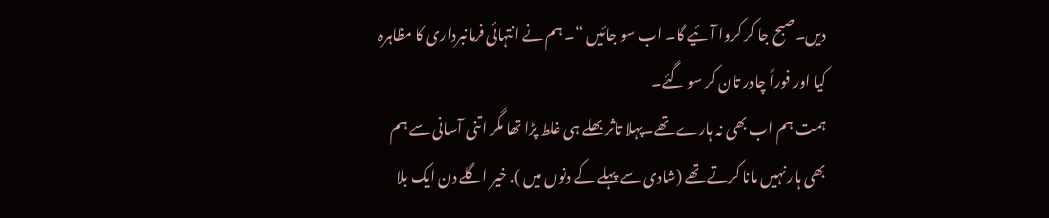دیں۔صبح جا کر کروا آئیے گا۔ اب سو جائیں “۔ ہم نے انتہائی فرمانبرداری کا مظاہرہ کیا اور فوراً چادر تان کر سو گئے۔
ہمت ہم اب بھی نہ ہارے تھے۔پہلا تاثر بھلے ہی غلط پڑا تھا مگر اتنی آسانی سے ہم بھی ہار نہیں مانا کرتے تھے (شادی سے پہلے کے دنوں میں ). خیر اگلے دن ایک بلا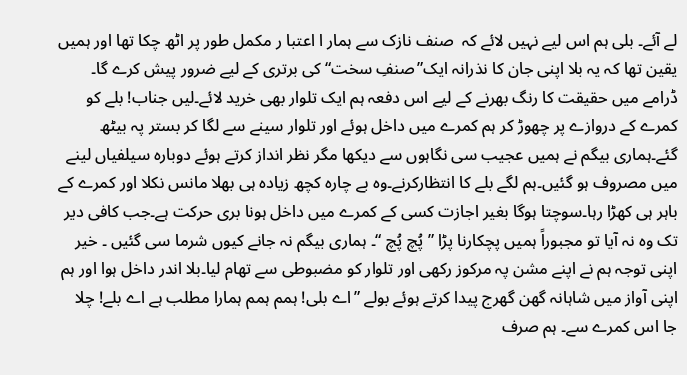لے آئے۔ بلی ہم اس لیے نہیں لائے کہ  صنف نازک سے ہمار ا اعتبا ر مکمل طور پر اٹھ چکا تھا اور ہمیں یقین تھا کہ یہ بلا اپنی جان کا نذرانہ ایک”صنفِ سخت“ کی برتری کے لیے ضرور پیش کرے گا۔ ڈرامے میں حقیقت کا رنگ بھرنے کے لیے اس دفعہ ہم ایک تلوار بھی خرید لائے۔لیں جناب! بلے کو کمرے کے دروازے پر چھوڑ کر ہم کمرے میں داخل ہوئے اور تلوار سینے سے لگا کر بستر پہ بیٹھ گئے۔ہماری بیگم نے ہمیں عجیب سی نگاہوں سے دیکھا مگر نظر انداز کرتے ہوئے دوبارہ سیلفیاں لینے میں مصروف ہو گئیں۔ہم لگے بلے کا انتظارکرنے۔وہ بے چارہ کچھ زیادہ ہی بھلا مانس نکلا اور کمرے کے باہر ہی کھڑا رہا۔سوچتا ہوگا بغیر اجازت کسی کے کمرے میں داخل ہونا بری حرکت ہے۔جب کافی دیر تک وہ نہ آیا تو مجبوراً ہمیں پچکارنا پڑا ” پُچ پُچ “۔ ہماری بیگم نہ جانے کیوں شرما سی گئیں ۔ خیر اپنی توجہ ہم نے اپنے مشن پہ مرکوز رکھی اور تلوار کو مضبوطی سے تھام لیا۔بلا اندر داخل ہوا اور ہم اپنی آواز میں شاہانہ گھن گھرج پیدا کرتے ہوئے بولے ”اے بلی! ہمم ہمم ہمارا مطلب ہے اے بلے! چلا جا اس کمرے سے۔ ہم صرف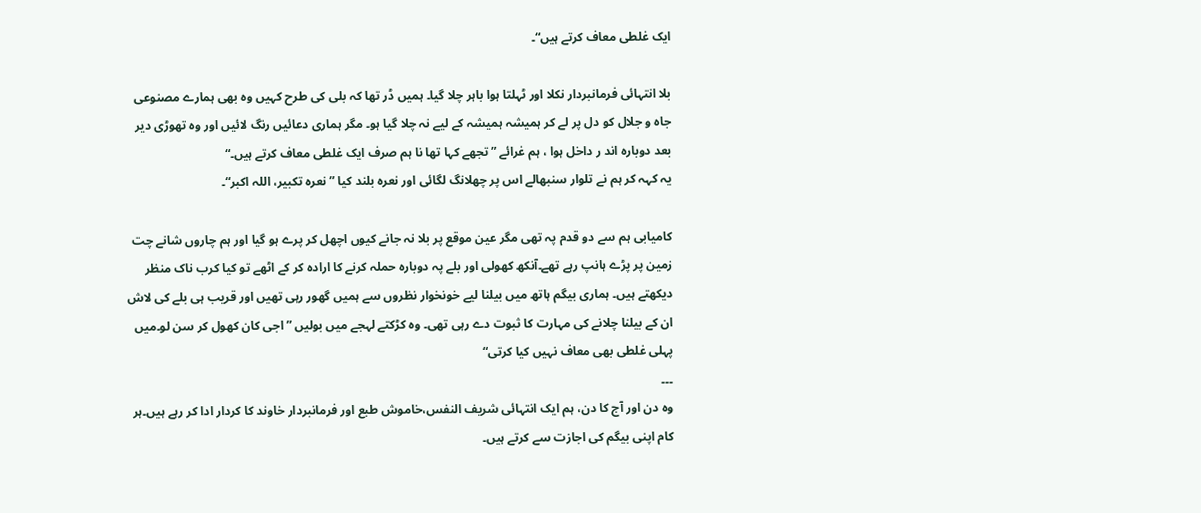ایک غلطی معاف کرتے ہیں“۔

بلا انتہائی فرمانبردار نکلا اور ٹہلتا ہوا باہر چلا گیا۔ ہمیں ڈر تھا کہ بلی کی طرح کہیں وہ بھی ہمارے مصنوعی جاہ و جلال کو دل پر لے کر ہمیشہ ہمیشہ کے لیے نہ چلا گیا ہو۔ مگر ہماری دعائیں رنگ لائیں اور وہ تھوڑی دیر بعد دوبارہ اند ر داخل ہوا ، ہم غرائے ”تجھے کہا تھا نا ہم صرف ایک غلطی معاف کرتے ہیں۔“
یہ کہہ کر ہم نے تلوار سنبھالے اس پر چھلانگ لگائی اور نعرہ بلند کیا ”نعرہ تکبیر، اللہ اکبر“۔

کامیابی ہم سے دو قدم پہ تھی مگر عین موقع پر بلا نہ جانے کیوں اچھل کر پرے ہو گیا اور ہم چاروں شانے چت زمین پر پڑے ہانپ رہے تھے۔آنکھ کھولی اور بلے پہ دوبارہ حملہ کرنے کا ارادہ کر کے اٹھے تو کیا کرب ناک منظر دیکھتے ہیں۔ ہماری بیگم ہاتھ میں بیلنا لیے خونخوار نظروں سے ہمیں گھور رہی تھیں اور قریب ہی بلے کی لاش ان کے بیلنا چلانے کی مہارت کا ثبوت دے رہی تھی۔ وہ کڑکتے لہجے میں بولیں ”اجی کان کھول کر سن لو۔میں پہلی غلطی بھی معاف نہیں کیا کرتی“
۔۔۔
وہ دن اور آج کا دن، ہم ایک انتہائی شریف النفس،خاموش طبع اور فرمانبردار خاوند کا کردار ادا کر رہے ہیں۔ہر کام اپنی بیگم کی اجازت سے کرتے ہیں۔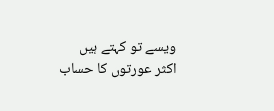ویسے تو کہتے ہیں اکثر عورتوں کا حساب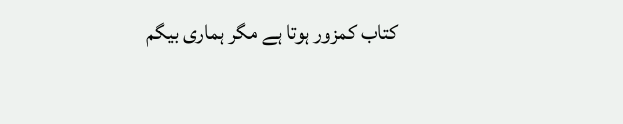کتاب کمزور ہوتا ہے مگر ہماری بیگم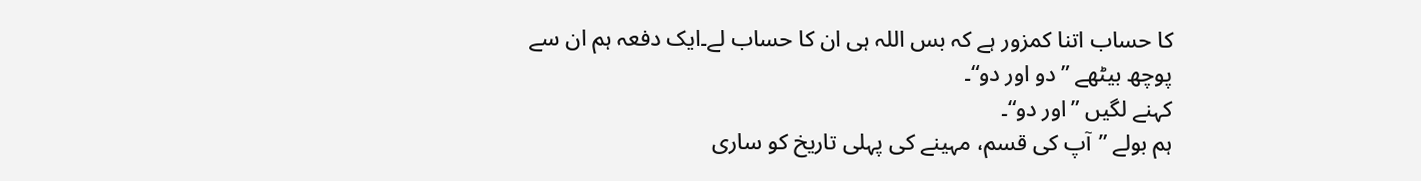کا حساب اتنا کمزور ہے کہ بس اللہ ہی ان کا حساب لے۔ایک دفعہ ہم ان سے پوچھ بیٹھے ”دو اور دو“۔
کہنے لگیں ”اور دو“۔
ہم بولے ”آپ کی قسم، مہینے کی پہلی تاریخ کو ساری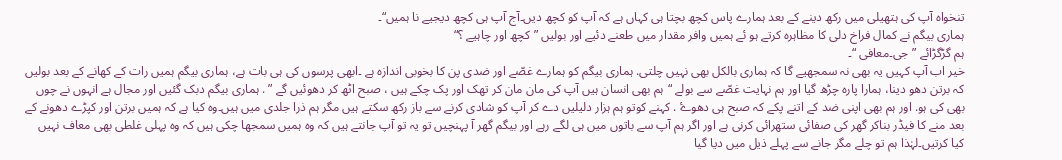تنخواہ آپ کی ہتھیلی میں رکھ دینے کے بعد ہمارے پاس کچھ بچتا ہی کہاں ہے کہ آپ کو کچھ دیں۔آج آپ ہی کچھ دیجیے نا ہمیں“۔
ہماری بیگم نے کمال فراخ دلی کا مظاہرہ کرتے ہو ئے ہمیں وافر مقدار میں طعنے دئیے اور بولیں ”کچھ اور چاہیے ؟“
ہم گڑگڑائے ”جی۔معافی “۔
خیر اب آپ کہیں یہ بھی نہ سمجھیے گا کہ ہماری بالکل بھی نہیں چلتی. ہماری بیگم کو ہمارے غصّے اور ضدی پن کا بخوبی اندازہ ہے ۔ابھی پرسوں کی ہی بات ہے، ہماری بیگم ہمیں رات کے کھانے کے بعد بولیں کہ برتن دھو دینا، ہمارا پارہ چڑھ گیا اور ہم نہایت غصّے سے بولے “ہم بھی انسان ہیں آپ کی مان مان کر تھک اور پک چکے ہیں ، صبح اٹھ کر دھوئیں گے ” . ہماری بیگم دبک گئیں اور مجال ہے انہوں نے چوں بھی کی ہو. اور ہم بھی اپنی ضد کے اتنے پکے کہ صبح ہی دھوۓ . کہنے کوتو ہم ہزار دلیلیں دے کر آپ کو شادی کرنے سے باز رکھ سکتے ہیں مگر ہم ذرا جلدی میں ہیں۔وہ کیا ہے کہ ہمیں برتن اور کپڑے دھونے کے بعد منے کا فیڈر بناکر گھر کی صفائی ستھرائی کرنی ہے اور اگر ہم آپ سے باتوں میں ہی لگے رہے اور بیگم گھر آ پہنچیں تو یہ تو آپ جانتے ہیں کہ وہ ہمیں سمجھا چکی ہیں کہ وہ پہلی غلطی بھی معاف نہیں کیا کرتیں۔لہٰذا ہم تو چلے مگر جانے سے پہلے ذیل میں دیا گیا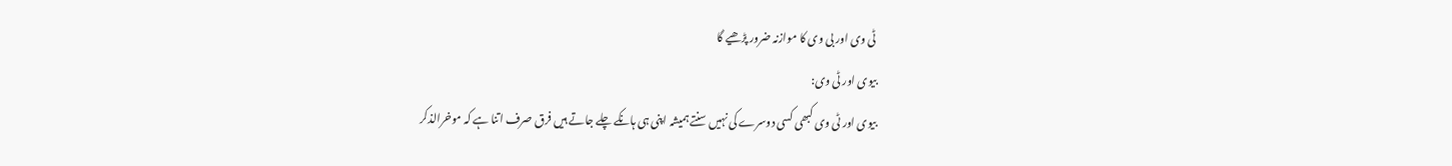ٹی وی اور بی وی کا موازنہ ضرور پڑھیے گا
بیوی اور ٹی وی:
بیوی اور ٹی وی کبھی کسی دوسرے کی نہیں سنتے ہمیشہ اپنی ہی ہانکے چلے جاتے ہیں فرق صرف اتنا ہے کہ موخرالذکر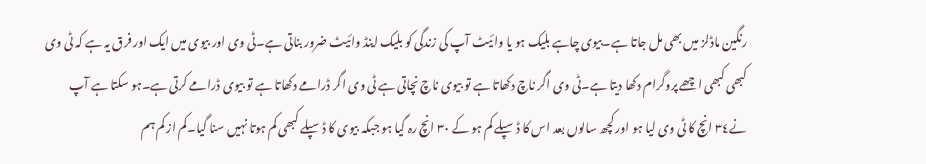رنگین ماڈلز میں بھی مل جاتا ہے۔بیوی چاہے بلیک ہو یا وائیٹ آپ کی زندگی کو بلیک اینڈ وائیٹ ضرور بناتی ہے۔ٹی وی اور بیوی میں ایک اور فرق یہ ہے کہ ٹی وی کبھی کبھی اچھے پروگرام دکھا دیتا ہے۔ٹی وی اگر ناچ دکھاتا ہے تو بیوی ناچ نچاتی ہے ٹی وی اگر ڈرامے دکھاتا ہے تو بیوی ڈرامے کرتی ہے۔ہو سکتا ہے آپ نے٣٤ انچ کا ٹی وی لیا ہو اور کچھ سالوں بعد اس کا ڈسپلے کم ہو کے ٣٠ انچ رہ گیا ہو جبکہ بیوی کا ڈسپلے کبھی کم ہوتا نہیں سنا گیا۔کم از کم ہم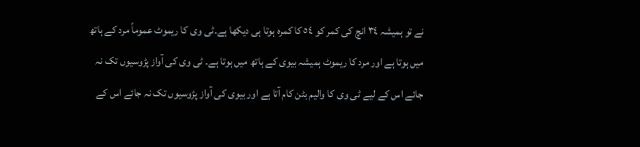نے تو ہمیشہ ٣٤ انچ کی کمر کو ٥٤ کا کمرہ ہوتا ہی دیکھا ہے۔ٹی وی کا ریموٹ عموماً مرد کے ہاتھ میں ہوتا ہے اور مرد کا ریموٹ ہمیشہ بیوی کے ہاتھ میں ہوتا ہے۔ ٹی وی کی آواز پڑوسیوں تک نہ جائے اس کے لیے ٹی وی کا والیم بٹن کام آتا ہے اور بیوی کی آواز پڑوسیوں تک نہ جائے اس کے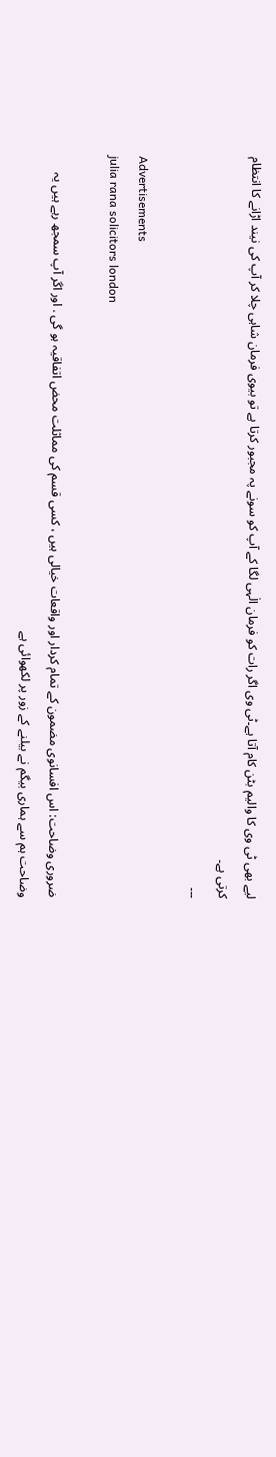لیے بھی ٹی وی کا والیم بٹن کام آتا ہے۔ٹی وی اگر رات کو فرمان الٰہی لگا کے آپ کو سونے پہ مجبور کرتا ہے تو بیوی فرمان شاہی چلا کر آپ کی نیند اڑانے کا انتظام کرتی ہے۔
۔۔۔

Advertisements
julia rana solicitors london

ضروری وضاحت: اس افسانوی مضمون کے تمام کردار اور واقعات خیالی ہیں ، کسی قسم کی مماثلت محض اتفاقیہ ہو گی . اور اگر آپ سمجھ رہے ہیں یہ وضاحت ہم سے ہماری بیگم نے بیلنے کے زور پر لکھوائی ہے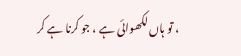، تو ہاں لکھوائی ہے ، جو کرنا ہے کر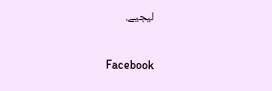لیجیے.

Facebook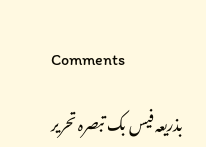Comments

بذریعہ فیس بک تبصرہ تحریر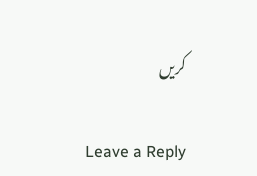کریں

Leave a Reply